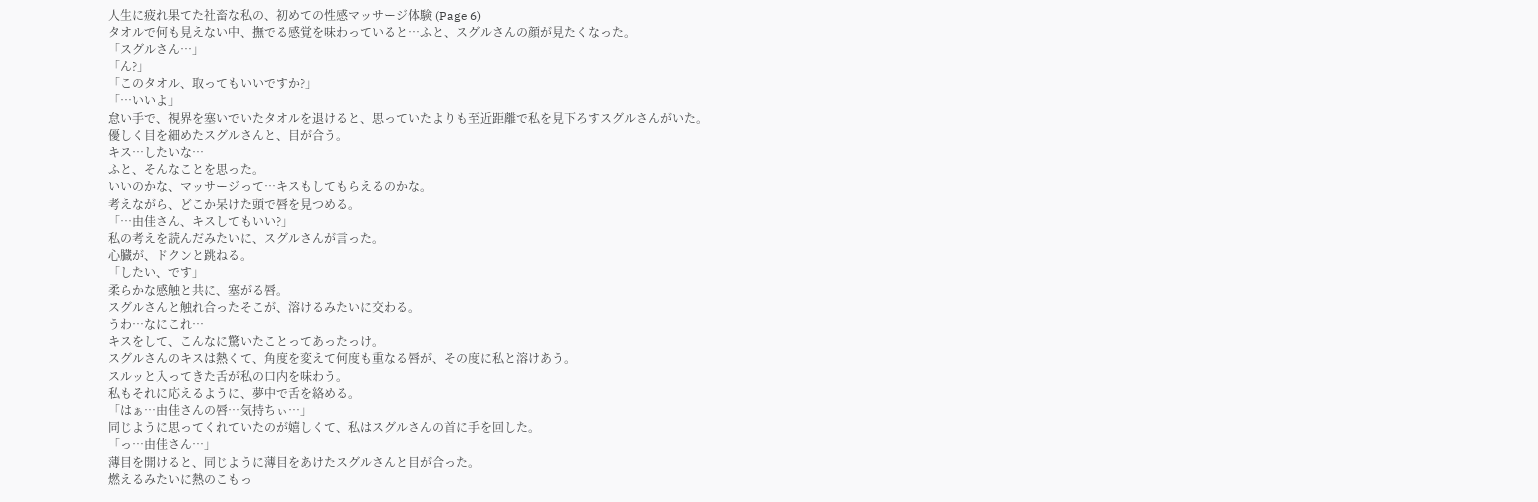人生に疲れ果てた社畜な私の、初めての性感マッサージ体験 (Page 6)
タオルで何も見えない中、撫でる感覚を味わっていると…ふと、スグルさんの顔が見たくなった。
「スグルさん…」
「ん?」
「このタオル、取ってもいいですか?」
「…いいよ」
怠い手で、視界を塞いでいたタオルを退けると、思っていたよりも至近距離で私を見下ろすスグルさんがいた。
優しく目を細めたスグルさんと、目が合う。
キス…したいな…
ふと、そんなことを思った。
いいのかな、マッサージって…キスもしてもらえるのかな。
考えながら、どこか呆けた頭で唇を見つめる。
「…由佳さん、キスしてもいい?」
私の考えを読んだみたいに、スグルさんが言った。
心臓が、ドクンと跳ねる。
「したい、です」
柔らかな感触と共に、塞がる唇。
スグルさんと触れ合ったそこが、溶けるみたいに交わる。
うわ…なにこれ…
キスをして、こんなに驚いたことってあったっけ。
スグルさんのキスは熱くて、角度を変えて何度も重なる唇が、その度に私と溶けあう。
スルッと入ってきた舌が私の口内を味わう。
私もそれに応えるように、夢中で舌を絡める。
「はぁ…由佳さんの唇…気持ちぃ…」
同じように思ってくれていたのが嬉しくて、私はスグルさんの首に手を回した。
「っ…由佳さん…」
薄目を開けると、同じように薄目をあけたスグルさんと目が合った。
燃えるみたいに熱のこもっ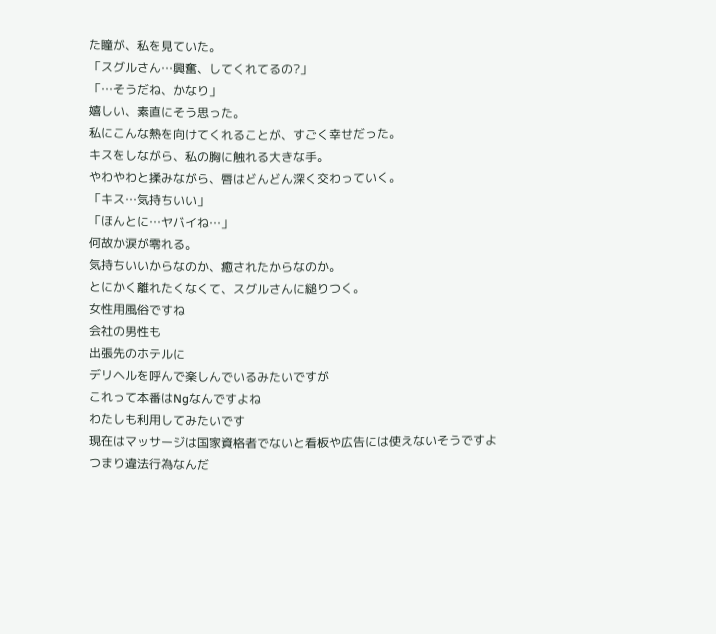た瞳が、私を見ていた。
「スグルさん…興奮、してくれてるの?」
「…そうだね、かなり」
嬉しい、素直にそう思った。
私にこんな熱を向けてくれることが、すごく幸せだった。
キスをしながら、私の胸に触れる大きな手。
やわやわと揉みながら、唇はどんどん深く交わっていく。
「キス…気持ちいい」
「ほんとに…ヤバイね…」
何故か涙が零れる。
気持ちいいからなのか、癒されたからなのか。
とにかく離れたくなくて、スグルさんに縋りつく。
女性用風俗ですね
会社の男性も
出張先のホテルに
デリヘルを呼んで楽しんでいるみたいですが
これって本番はNgなんですよね
わたしも利用してみたいです
現在はマッサージは国家資格者でないと看板や広告には使えないそうですよ
つまり違法行為なんだ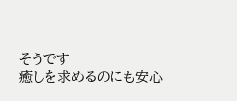そうです
癒しを求めるのにも安心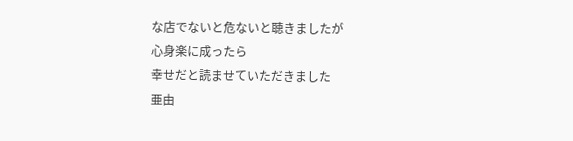な店でないと危ないと聴きましたが
心身楽に成ったら
幸せだと読ませていただきました
亜由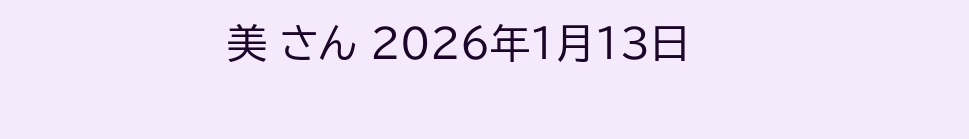美 さん 2026年1月13日